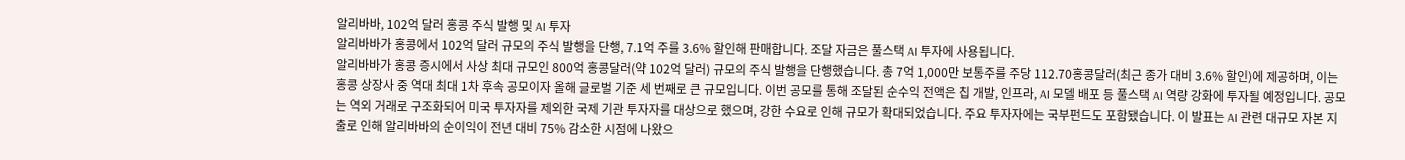알리바바, 102억 달러 홍콩 주식 발행 및 AI 투자
알리바바가 홍콩에서 102억 달러 규모의 주식 발행을 단행, 7.1억 주를 3.6% 할인해 판매합니다. 조달 자금은 풀스택 AI 투자에 사용됩니다.
알리바바가 홍콩 증시에서 사상 최대 규모인 800억 홍콩달러(약 102억 달러) 규모의 주식 발행을 단행했습니다. 총 7억 1,000만 보통주를 주당 112.70홍콩달러(최근 종가 대비 3.6% 할인)에 제공하며, 이는 홍콩 상장사 중 역대 최대 1차 후속 공모이자 올해 글로벌 기준 세 번째로 큰 규모입니다. 이번 공모를 통해 조달된 순수익 전액은 칩 개발, 인프라, AI 모델 배포 등 풀스택 AI 역량 강화에 투자될 예정입니다. 공모는 역외 거래로 구조화되어 미국 투자자를 제외한 국제 기관 투자자를 대상으로 했으며, 강한 수요로 인해 규모가 확대되었습니다. 주요 투자자에는 국부펀드도 포함됐습니다. 이 발표는 AI 관련 대규모 자본 지출로 인해 알리바바의 순이익이 전년 대비 75% 감소한 시점에 나왔으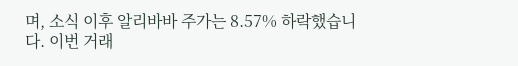며, 소식 이후 알리바바 주가는 8.57% 하락했습니다. 이번 거래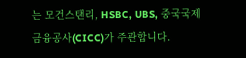는 모건스탠리, HSBC, UBS, 중국국제금융공사(CICC)가 주관합니다.